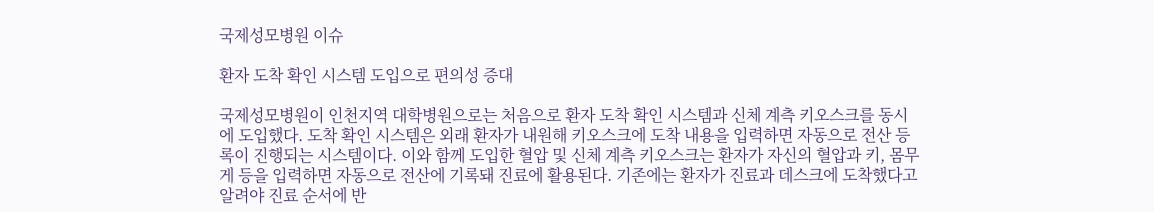국제성모병원 이슈

환자 도착 확인 시스템 도입으로 편의성 증대

국제성모병원이 인천지역 대학병원으로는 처음으로 환자 도착 확인 시스템과 신체 계측 키오스크를 동시에 도입했다. 도착 확인 시스템은 외래 환자가 내원해 키오스크에 도착 내용을 입력하면 자동으로 전산 등록이 진행되는 시스템이다. 이와 함께 도입한 혈압 및 신체 계측 키오스크는 환자가 자신의 혈압과 키, 몸무게 등을 입력하면 자동으로 전산에 기록돼 진료에 활용된다. 기존에는 환자가 진료과 데스크에 도착했다고 알려야 진료 순서에 반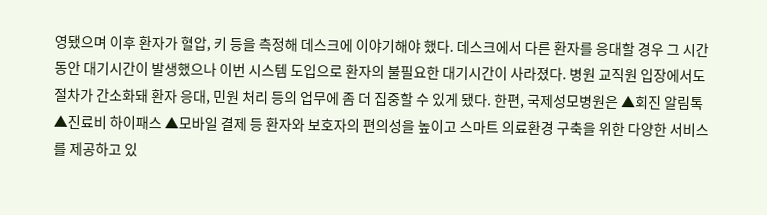영됐으며 이후 환자가 혈압, 키 등을 측정해 데스크에 이야기해야 했다. 데스크에서 다른 환자를 응대할 경우 그 시간 동안 대기시간이 발생했으나 이번 시스템 도입으로 환자의 불필요한 대기시간이 사라졌다. 병원 교직원 입장에서도 절차가 간소화돼 환자 응대, 민원 처리 등의 업무에 좀 더 집중할 수 있게 됐다. 한편, 국제성모병원은 ▲회진 알림톡 ▲진료비 하이패스 ▲모바일 결제 등 환자와 보호자의 편의성을 높이고 스마트 의료환경 구축을 위한 다양한 서비스를 제공하고 있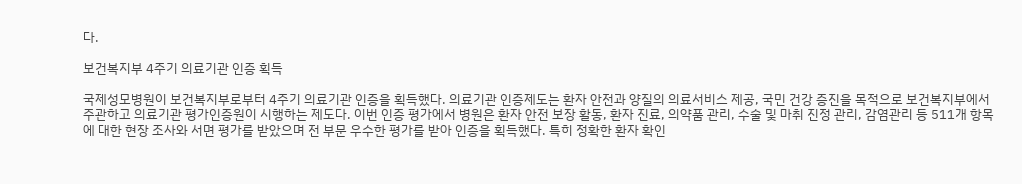다.

보건복지부 4주기 의료기관 인증 획득

국제성모병원이 보건복지부로부터 4주기 의료기관 인증을 획득했다. 의료기관 인증제도는 환자 안전과 양질의 의료서비스 제공, 국민 건강 증진을 목적으로 보건복지부에서 주관하고 의료기관 평가인증원이 시행하는 제도다. 이번 인증 평가에서 병원은 환자 안전 보장 활동, 환자 진료, 의약품 관리, 수술 및 마취 진정 관리, 감염관리 등 511개 항목에 대한 현장 조사와 서면 평가를 받았으며 전 부문 우수한 평가를 받아 인증을 획득했다. 특히 정확한 환자 확인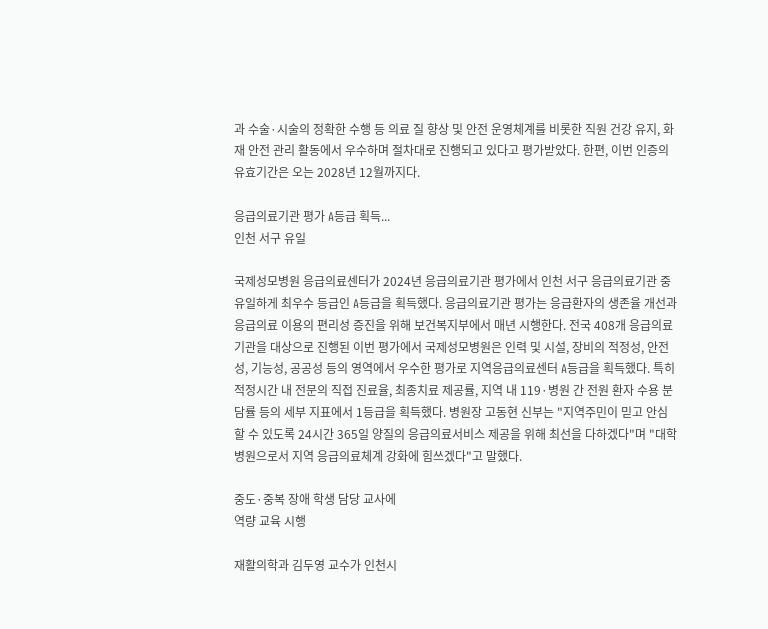과 수술·시술의 정확한 수행 등 의료 질 향상 및 안전 운영체계를 비롯한 직원 건강 유지, 화재 안전 관리 활동에서 우수하며 절차대로 진행되고 있다고 평가받았다. 한편, 이번 인증의 유효기간은 오는 2028년 12월까지다.

응급의료기관 평가 A등급 획득...
인천 서구 유일

국제성모병원 응급의료센터가 2024년 응급의료기관 평가에서 인천 서구 응급의료기관 중 유일하게 최우수 등급인 A등급을 획득했다. 응급의료기관 평가는 응급환자의 생존율 개선과 응급의료 이용의 편리성 증진을 위해 보건복지부에서 매년 시행한다. 전국 408개 응급의료기관을 대상으로 진행된 이번 평가에서 국제성모병원은 인력 및 시설, 장비의 적정성, 안전성, 기능성, 공공성 등의 영역에서 우수한 평가로 지역응급의료센터 A등급을 획득했다. 특히 적정시간 내 전문의 직접 진료율, 최종치료 제공률, 지역 내 119·병원 간 전원 환자 수용 분담률 등의 세부 지표에서 1등급을 획득했다. 병원장 고동현 신부는 "지역주민이 믿고 안심할 수 있도록 24시간 365일 양질의 응급의료서비스 제공을 위해 최선을 다하겠다"며 "대학병원으로서 지역 응급의료체계 강화에 힘쓰겠다"고 말했다.

중도·중복 장애 학생 담당 교사에
역량 교육 시행

재활의학과 김두영 교수가 인천시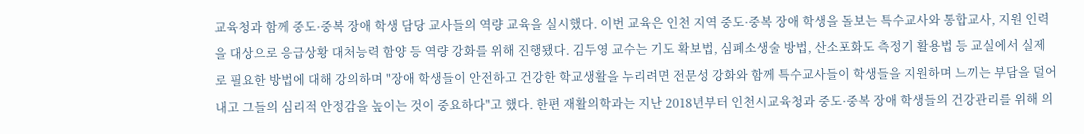교육청과 함께 중도·중복 장애 학생 담당 교사들의 역량 교육을 실시했다. 이번 교육은 인천 지역 중도·중복 장애 학생을 돌보는 특수교사와 통합교사, 지원 인력을 대상으로 응급상황 대처능력 함양 등 역량 강화를 위해 진행됐다. 김두영 교수는 기도 확보법, 심폐소생술 방법, 산소포화도 측정기 활용법 등 교실에서 실제로 필요한 방법에 대해 강의하며 "장애 학생들이 안전하고 건강한 학교생활을 누리려면 전문성 강화와 함께 특수교사들이 학생들을 지원하며 느끼는 부담을 덜어내고 그들의 심리적 안정감을 높이는 것이 중요하다"고 했다. 한편 재활의학과는 지난 2018년부터 인천시교육청과 중도·중복 장애 학생들의 건강관리를 위해 의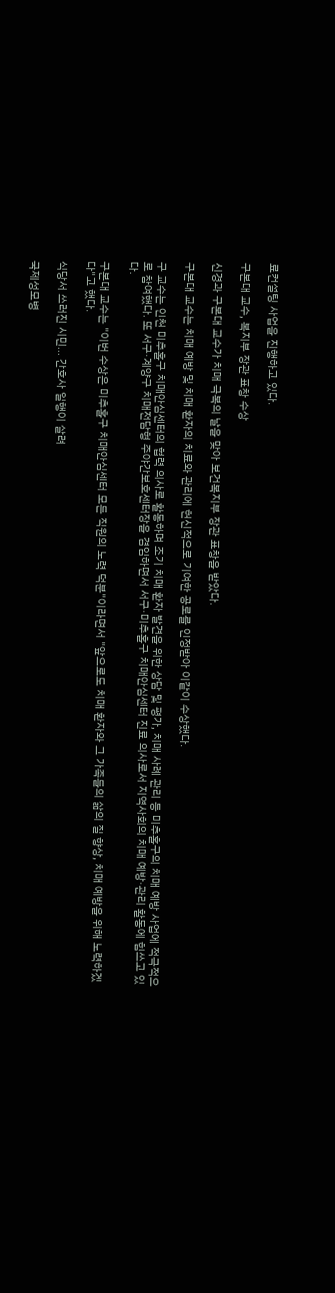료컨설팅 사업을 진행하고 있다.

구본대 교수, 복지부 장관 표창 수상

신경과 구본대 교수가 치매 극복의 날을 맞아 보건복지부 장관 표창을 받았다.

구본대 교수는 치매 예방 및 치매 환자의 치료와 관리에 헌신적으로 기여한 공로를 인정받아 이같이 수상했다.

구 교수는 인천 미추홀구 치매안심센터의 협력 의사로 활동하며 조기 치매 환자 발견을 위한 상담 및 평가, 치매 사례 관리 등 미추홀구의 치매 예방 사업에 적극적으로 참여했다. 또 서구·계양구 치매전담형 주야간보호센터장을 겸임하면서 서구·미추홀구 치매안심센터 진료 의사로서 지역사회의 치매 예방·관리 활동에 힘쓰고 있다.

구본대 교수는 "이번 수상은 미추홀구 치매안심센터 모든 직원의 노력 덕분"이라면서 "앞으로도 치매 환자와 그 가족들의 삶의 질 향상, 치매 예방을 위해 노력하겠다"고 했다.

식당서 쓰러진 시민... 간호사 일행이 살려

국제성모병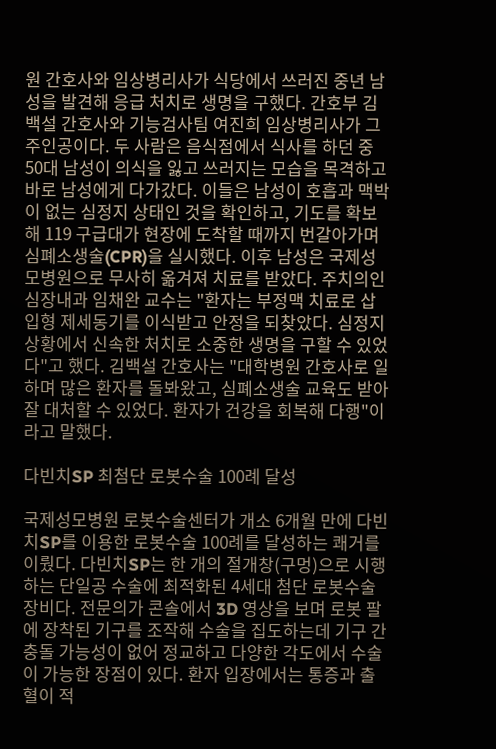원 간호사와 임상병리사가 식당에서 쓰러진 중년 남성을 발견해 응급 처치로 생명을 구했다. 간호부 김백설 간호사와 기능검사팀 여진희 임상병리사가 그 주인공이다. 두 사람은 음식점에서 식사를 하던 중 50대 남성이 의식을 잃고 쓰러지는 모습을 목격하고 바로 남성에게 다가갔다. 이들은 남성이 호흡과 맥박이 없는 심정지 상태인 것을 확인하고, 기도를 확보해 119 구급대가 현장에 도착할 때까지 번갈아가며 심폐소생술(CPR)을 실시했다. 이후 남성은 국제성모병원으로 무사히 옮겨져 치료를 받았다. 주치의인 심장내과 임채완 교수는 "환자는 부정맥 치료로 삽입형 제세동기를 이식받고 안정을 되찾았다. 심정지 상황에서 신속한 처치로 소중한 생명을 구할 수 있었다"고 했다. 김백설 간호사는 "대학병원 간호사로 일하며 많은 환자를 돌봐왔고, 심폐소생술 교육도 받아 잘 대처할 수 있었다. 환자가 건강을 회복해 다행"이라고 말했다.

다빈치SP 최첨단 로봇수술 100례 달성

국제성모병원 로봇수술센터가 개소 6개월 만에 다빈치SP를 이용한 로봇수술 100례를 달성하는 쾌거를 이뤘다. 다빈치SP는 한 개의 절개창(구멍)으로 시행하는 단일공 수술에 최적화된 4세대 첨단 로봇수술 장비다. 전문의가 콘솔에서 3D 영상을 보며 로봇 팔에 장착된 기구를 조작해 수술을 집도하는데 기구 간 충돌 가능성이 없어 정교하고 다양한 각도에서 수술이 가능한 장점이 있다. 환자 입장에서는 통증과 출혈이 적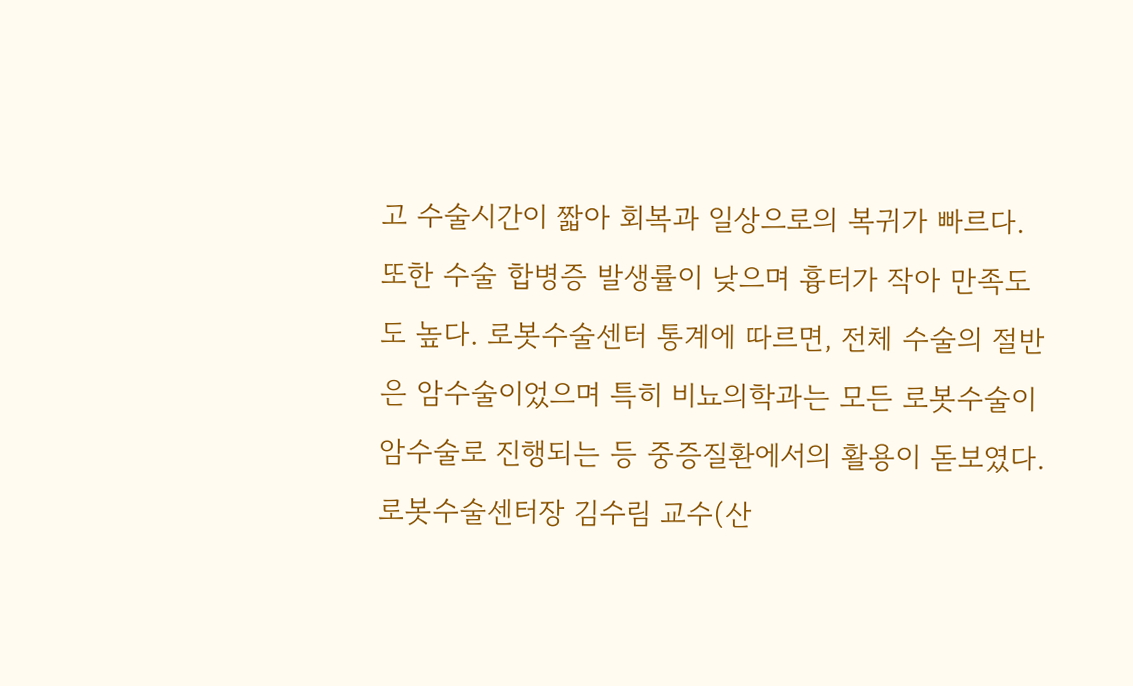고 수술시간이 짧아 회복과 일상으로의 복귀가 빠르다. 또한 수술 합병증 발생률이 낮으며 흉터가 작아 만족도도 높다. 로봇수술센터 통계에 따르면, 전체 수술의 절반은 암수술이었으며 특히 비뇨의학과는 모든 로봇수술이 암수술로 진행되는 등 중증질환에서의 활용이 돋보였다. 로봇수술센터장 김수림 교수(산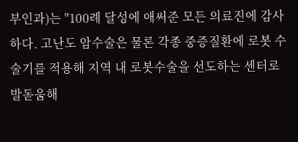부인과)는 "100례 달성에 애써준 모든 의료진에 감사하다. 고난도 암수술은 물론 각종 중증질환에 로봇 수술기를 적용해 지역 내 로봇수술을 선도하는 센터로 발돋움해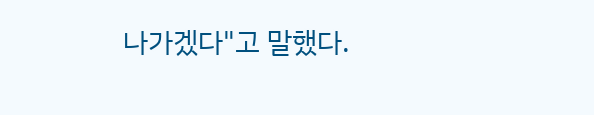나가겠다"고 말했다.